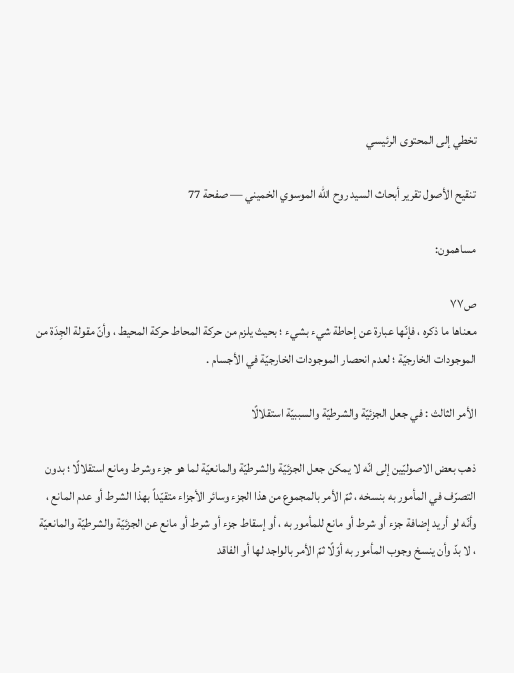تخطي إلى المحتوى الرئيسي

تنقيح الأصول تقرير أبحاث السيد روح الله الموسوي الخميني — صفحة 77

مساهمون:

ص٧٧
معناها ما ذكره ، فإنّها عبارة عن إحاطة شيء بشيء ؛ بحيث يلزم من حركة المحاط حركة المحيط ، وأنّ مقولة الجِدَة من الموجودات الخارجيّة ؛ لعدم انحصار الموجودات الخارجيّة في الأجسام .

الأمر الثالث : في جعل الجزئيّة والشرطيّة والسببيّة استقلالًا

ذهب بعض الاصوليّين إلى انّه لا يمكن جعل الجزئيّة والشرطيّة والمانعيّة لما هو جزء وشرط ومانع استقلالًا ؛ بدون التصرّف في المأمور به بنسخه ، ثمّ الأمر بالمجموع من هذا الجزء وسائر الأجزاء متقيّداً بهذا الشرط أو عدم المانع ، وأنّه لو أريد إضافة جزء أو شرط أو مانع للمأمور به ، أو إسقاط جزء أو شرط أو مانع عن الجزئيّة والشرطيّة والمانعيّة ، لا بدّ وأن ينسخ وجوب المأمور به أوّلًا ثمّ الأمر بالواجد لها أو الفاقد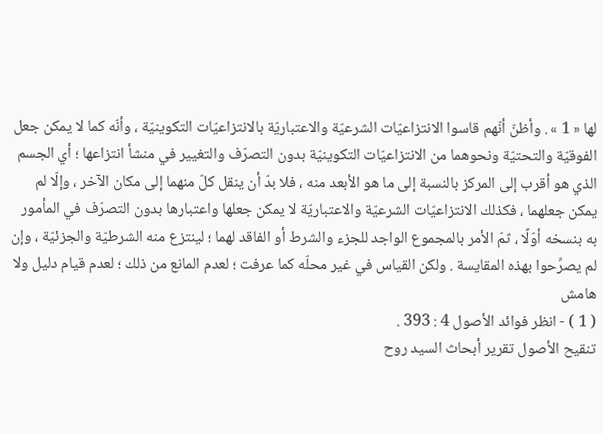لها « 1 » . وأظنّ أنّهم قاسوا الانتزاعيّات الشرعيّة والاعتباريّة بالانتزاعيّات التكوينيّة ، وأنّه كما لا يمكن جعل الفوقيّة والتحتيّة ونحوهما من الانتزاعيّات التكوينيّة بدون التصرّف والتغيير في منشأ انتزاعها ؛ أي الجسم الذي هو أقرب إلى المركز بالنسبة إلى ما هو الأبعد منه ، فلا بدّ أن ينقل كلّ منهما إلى مكان الآخر ، وإلّا لم يمكن جعلهما ، فكذلك الانتزاعيّات الشرعيّة والاعتباريّة لا يمكن جعلها واعتبارها بدون التصرّف في المأمور به بنسخه أوّلًا ، ثمّ الأمر بالمجموع الواجد للجزء والشرط أو الفاقد لهما ؛ لينتزع منه الشرطيّة والجزئيّة ، وإن لم يصرِّحوا بهذه المقايسة . ولكن القياس في غير محلّه كما عرفت ؛ لعدم المانع من ذلك ؛ لعدم قيام دليل ولا
هامش
( 1 ) - انظر فوائد الأصول 4 : 393 .
تنقيح الأصول تقرير أبحاث السيد روح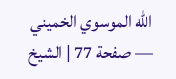الله الموسوي الخميني — صفحة 77 | الشيخ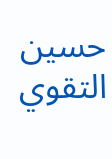حسين التقوي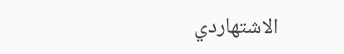الاشتهاردي